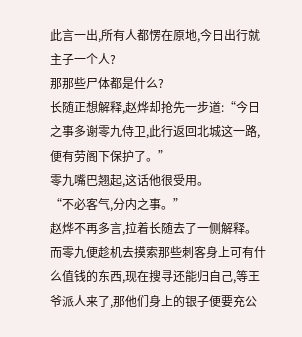此言一出,所有人都愣在原地,今日出行就主子一个人?
那那些尸体都是什么?
长随正想解释,赵烨却抢先一步道:“今日之事多谢零九侍卫,此行返回北城这一路,便有劳阁下保护了。”
零九嘴巴翘起,这话他很受用。
“不必客气,分内之事。”
赵烨不再多言,拉着长随去了一侧解释。
而零九便趁机去摸索那些刺客身上可有什么值钱的东西,现在搜寻还能归自己,等王爷派人来了,那他们身上的银子便要充公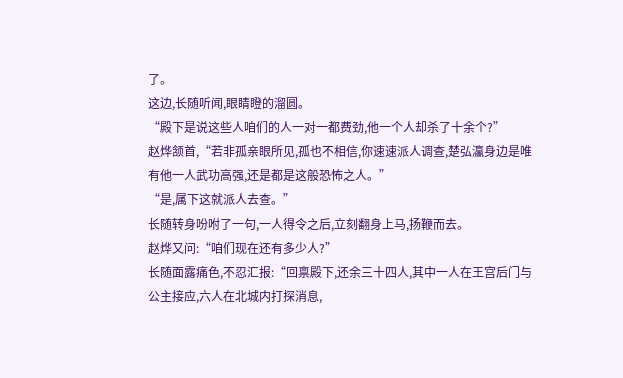了。
这边,长随听闻,眼睛瞪的溜圆。
“殿下是说这些人咱们的人一对一都费劲,他一个人却杀了十余个?”
赵烨颔首,“若非孤亲眼所见,孤也不相信,你速速派人调查,楚弘灜身边是唯有他一人武功高强,还是都是这般恐怖之人。”
“是,属下这就派人去查。”
长随转身吩咐了一句,一人得令之后,立刻翻身上马,扬鞭而去。
赵烨又问:“咱们现在还有多少人?”
长随面露痛色,不忍汇报:“回禀殿下,还余三十四人,其中一人在王宫后门与公主接应,六人在北城内打探消息,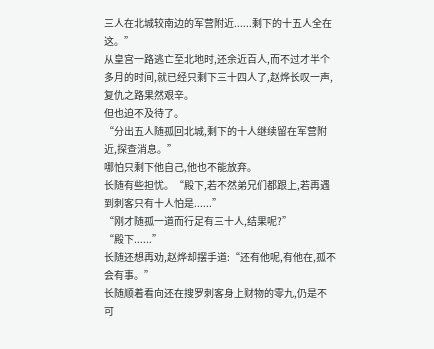三人在北城较南边的军营附近......剩下的十五人全在这。”
从皇宫一路逃亡至北地时,还余近百人,而不过才半个多月的时间,就已经只剩下三十四人了,赵烨长叹一声,复仇之路果然艰辛。
但也迫不及待了。
“分出五人随孤回北城,剩下的十人继续留在军营附近,探查消息。”
哪怕只剩下他自己,他也不能放弃。
长随有些担忧。“殿下,若不然弟兄们都跟上,若再遇到刺客只有十人怕是......”
“刚才随孤一道而行足有三十人,结果呢?”
“殿下......”
长随还想再劝,赵烨却摆手道:“还有他呢,有他在,孤不会有事。”
长随顺着看向还在搜罗刺客身上财物的零九,仍是不可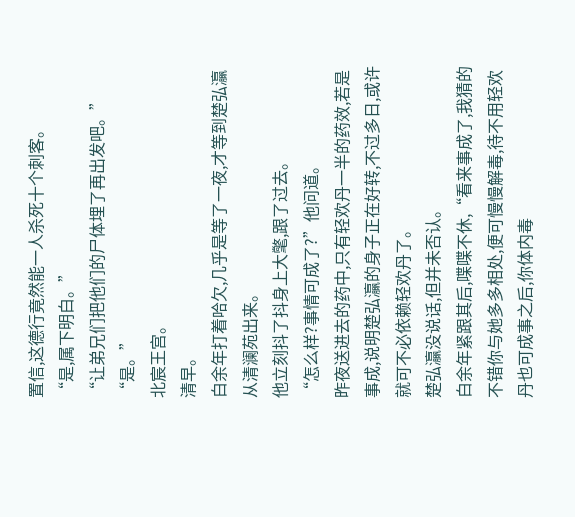置信,这德行竟然能一人杀死十个刺客。
“是,属下明白。”
“让弟兄们把他们的尸体埋了再出发吧。”
“是。”
北宸王宫。
清早。
白余年打着哈欠,几乎是等了一夜,才等到楚弘灜从清澜苑出来。
他立刻抖了抖身上大氅,跟了过去。
“怎么样?事情可成了?”他问道。
昨夜送进去的药中,只有轻欢丹一半的药效,若是事成,说明楚弘灜的身子正在好转,不过多日,或许就可不必依赖轻欢丹了。
楚弘灜没说话,但并未否认。
白余年紧跟其后,喋喋不休,“看来事成了,我猜的不错你与她多多相处,便可慢慢解毒,待不用轻欢丹也可成事之后,你体内毒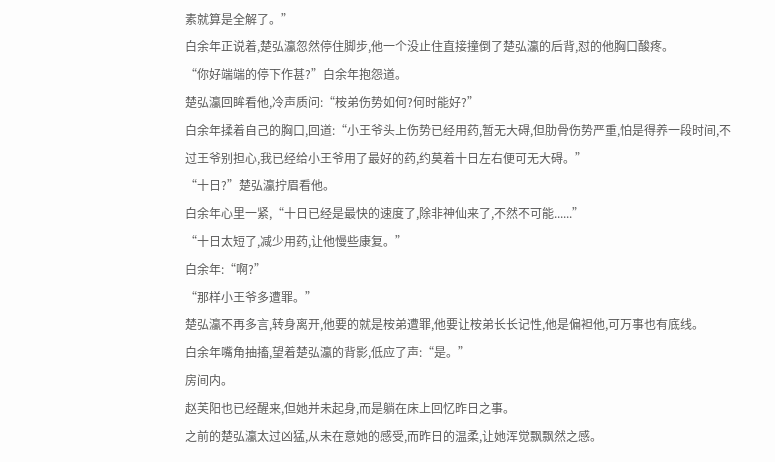素就算是全解了。”
白余年正说着,楚弘灜忽然停住脚步,他一个没止住直接撞倒了楚弘灜的后背,怼的他胸口酸疼。
“你好端端的停下作甚?”白余年抱怨道。
楚弘灜回眸看他,冷声质问:“桉弟伤势如何?何时能好?”
白余年揉着自己的胸口,回道:“小王爷头上伤势已经用药,暂无大碍,但肋骨伤势严重,怕是得养一段时间,不过王爷别担心,我已经给小王爷用了最好的药,约莫着十日左右便可无大碍。”
“十日?”楚弘灜拧眉看他。
白余年心里一紧,“十日已经是最快的速度了,除非神仙来了,不然不可能......”
“十日太短了,减少用药,让他慢些康复。”
白余年:“啊?”
“那样小王爷多遭罪。”
楚弘灜不再多言,转身离开,他要的就是桉弟遭罪,他要让桉弟长长记性,他是偏袒他,可万事也有底线。
白余年嘴角抽搐,望着楚弘灜的背影,低应了声:“是。”
房间内。
赵芙阳也已经醒来,但她并未起身,而是躺在床上回忆昨日之事。
之前的楚弘灜太过凶猛,从未在意她的感受,而昨日的温柔,让她浑觉飘飘然之感。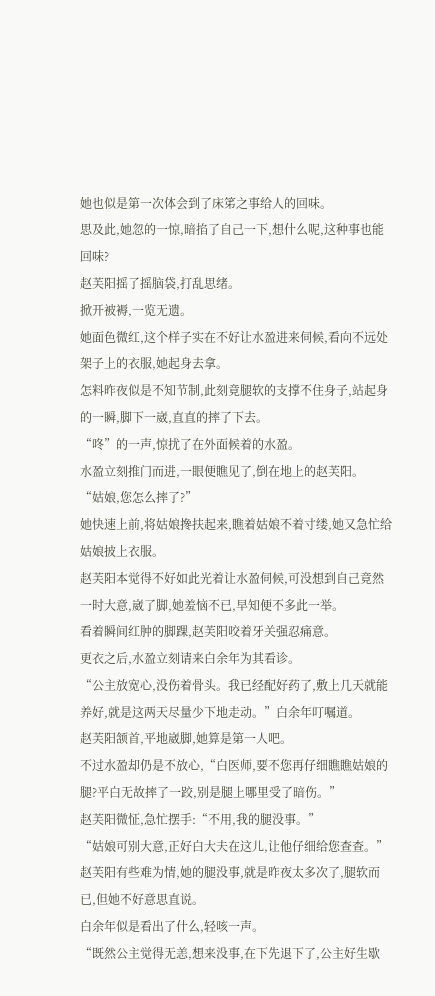她也似是第一次体会到了床笫之事给人的回味。
思及此,她忽的一惊,暗掐了自己一下,想什么呢,这种事也能回味?
赵芙阳摇了摇脑袋,打乱思绪。
掀开被褥,一览无遗。
她面色微红,这个样子实在不好让水盈进来伺候,看向不远处架子上的衣服,她起身去拿。
怎料昨夜似是不知节制,此刻竟腿软的支撑不住身子,站起身的一瞬,脚下一崴,直直的摔了下去。
“咚”的一声,惊扰了在外面候着的水盈。
水盈立刻推门而进,一眼便瞧见了,倒在地上的赵芙阳。
“姑娘,您怎么摔了?”
她快速上前,将姑娘搀扶起来,瞧着姑娘不着寸缕,她又急忙给姑娘披上衣服。
赵芙阳本觉得不好如此光着让水盈伺候,可没想到自己竟然一时大意,崴了脚,她羞恼不已,早知便不多此一举。
看着瞬间红肿的脚踝,赵芙阳咬着牙关强忍痛意。
更衣之后,水盈立刻请来白余年为其看诊。
“公主放宽心,没伤着骨头。我已经配好药了,敷上几天就能养好,就是这两天尽量少下地走动。”白余年叮嘱道。
赵芙阳颔首,平地崴脚,她算是第一人吧。
不过水盈却仍是不放心,“白医师,要不您再仔细瞧瞧姑娘的腿?平白无故摔了一跤,别是腿上哪里受了暗伤。”
赵芙阳微怔,急忙摆手:“不用,我的腿没事。”
“姑娘可别大意,正好白大夫在这儿,让他仔细给您查查。”
赵芙阳有些难为情,她的腿没事,就是昨夜太多次了,腿软而已,但她不好意思直说。
白余年似是看出了什么,轻咳一声。
“既然公主觉得无恙,想来没事,在下先退下了,公主好生歇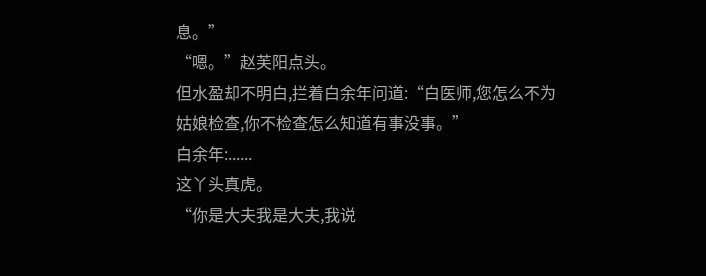息。”
“嗯。”赵芙阳点头。
但水盈却不明白,拦着白余年问道:“白医师,您怎么不为姑娘检查,你不检查怎么知道有事没事。”
白余年:......
这丫头真虎。
“你是大夫我是大夫,我说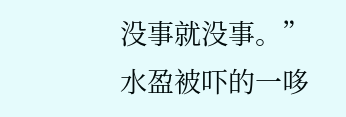没事就没事。”
水盈被吓的一哆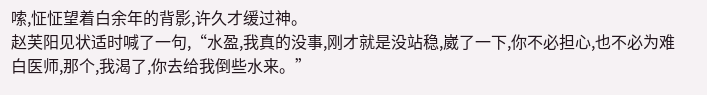嗦,怔怔望着白余年的背影,许久才缓过神。
赵芙阳见状适时喊了一句,“水盈,我真的没事,刚才就是没站稳,崴了一下,你不必担心,也不必为难白医师,那个,我渴了,你去给我倒些水来。”